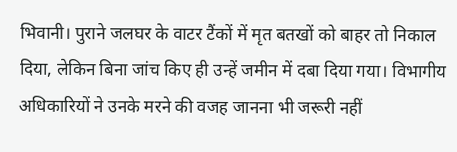भिवानी। पुराने जलघर के वाटर टैंकों में मृत बतखों को बाहर तो निकाल दिया, लेकिन बिना जांच किए ही उन्हें जमीन में दबा दिया गया। विभागीय अधिकारियों ने उनके मरने की वजह जानना भी जरूरी नहीं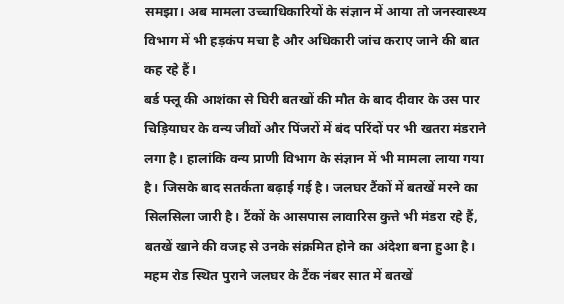समझा। अब मामला उच्चाधिकारियों के संज्ञान में आया तो जनस्वास्थ्य विभाग में भी हड़कंप मचा है और अधिकारी जांच कराए जाने की बात कह रहे हैं।
बर्ड फ्लू की आशंका से घिरी बतखों की मौत के बाद दीवार के उस पार चिड़ियाघर के वन्य जीवों और पिंजरों में बंद परिंदों पर भी खतरा मंडराने लगा है। हालांकि वन्य प्राणी विभाग के संज्ञान में भी मामला लाया गया है। जिसके बाद सतर्कता बढ़ाई गई है। जलघर टैंकों में बतखें मरने का सिलसिला जारी है। टैंकों के आसपास लावारिस कुत्ते भी मंडरा रहे हैं, बतखें खाने की वजह से उनके संक्रमित होने का अंदेशा बना हुआ है।
महम रोड स्थित पुराने जलघर के टैंक नंबर सात में बतखें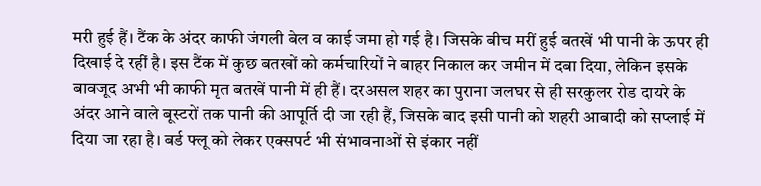मरी हुई हैं। टैंक के अंदर काफी जंगली बेल व काई जमा हो गई है। जिसके बीच मरीं हुई बतखें भी पानी के ऊपर ही दिखाई दे रहीं है। इस टैंक में कुछ बतखों को कर्मचारियों ने बाहर निकाल कर जमीन में दबा दिया, लेकिन इसके बावजूद अभी भी काफी मृत बतखें पानी में ही हैं। दरअसल शहर का पुराना जलघर से ही सरकुलर रोड दायरे के अंदर आने वाले बूस्टरों तक पानी की आपूर्ति दी जा रही हैं, जिसके बाद इसी पानी को शहरी आबादी को सप्लाई में दिया जा रहा है। बर्ड फ्लू को लेकर एक्सपर्ट भी संभावनाओं से इंकार नहीं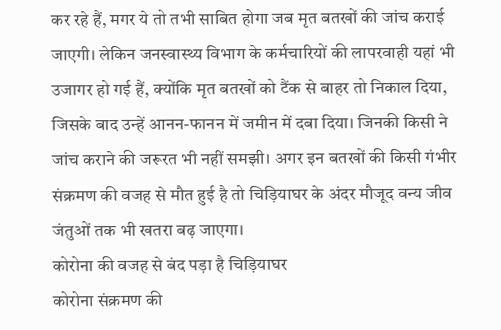कर रहे हैं, मगर ये तो तभी साबित होगा जब मृत बतखों की जांच कराई जाएगी। लेकिन जनस्वास्थ्य विभाग के कर्मचारियों की लापरवाही यहां भी उजागर हो गई हैं, क्योंकि मृत बतखों को टैंक से बाहर तो निकाल दिया, जिसके बाद उन्हें आनन-फानन में जमीन में दबा दिया। जिनकी किसी ने जांच कराने की जरूरत भी नहीं समझी। अगर इन बतखों की किसी गंभीर संक्रमण की वजह से मौत हुई है तो चिड़ियाघर के अंदर मौजूद वन्य जीव जंतुओं तक भी खतरा बढ़ जाएगा।
कोरोना की वजह से बंद पड़ा है चिड़ियाघर
कोरोना संक्रमण की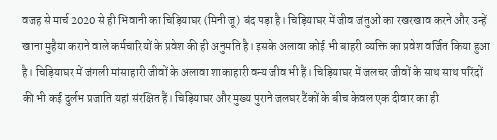वजह से मार्च 2020 से ही भिवानी का चिड़ियाघर (मिनी जू) बंद पड़ा है। चिड़ियाघर में जीव जंतुओं का रखरखाव करने और उन्हें खाना मुहैया कराने वाले कर्मचारियों के प्रवेश की ही अनुमति है। इसके अलावा कोई भी बाहरी व्यक्ति का प्रवेश वर्जित किया हुआ है। चिड़ियाघर में जंगली मांसाहारी जीवों के अलावा शाकाहारी वन्य जीव भी हैं। चिड़ियाघर में जलचर जीवों के साथ साथ परिंदों की भी कई दुर्लभ प्रजाति यहां संरक्षित हैं। चिड़ियाघर और मुख्य पुराने जलघर टैंकों के बीच केवल एक दीवार का ही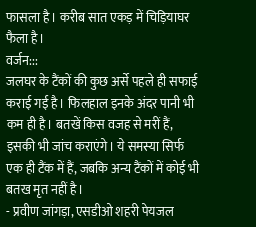फासला है। करीब सात एकड़ में चिड़ियाघर फैला है।
वर्जन:::
जलघर के टैंकों की कुछ अर्से पहले ही सफाई कराई गई है। फिलहाल इनके अंदर पानी भी कम ही है। बतखें किस वजह से मरीं हैं, इसकी भी जांच कराएंगे। ये समस्या सिर्फ एक ही टैंक में हैं, जबकि अन्य टैंकों में कोई भी बतख मृत नहीं है।
- प्रवीण जांगड़ा, एसडीओ शहरी पेयजल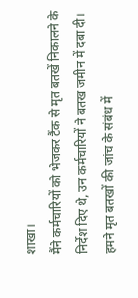शाखा।
मैंने कर्मचारियों को भेजकर टैंक से मृत बतखें निकालने के निर्देश दिए थे, उन कर्मचारियों ने बतख जमीन में दबा दी। हमने मृत बतखों की जांच के संबंध में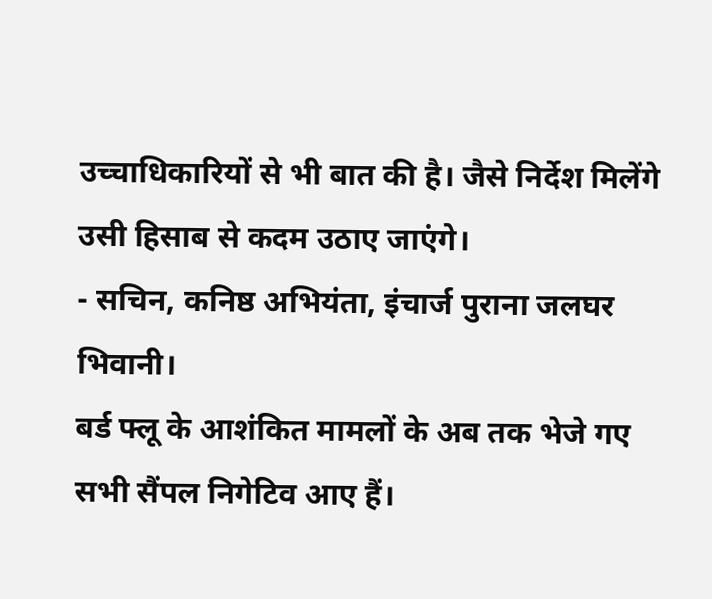उच्चाधिकारियों से भी बात की है। जैसे निर्देश मिलेंगे उसी हिसाब से कदम उठाए जाएंगे।
- सचिन, कनिष्ठ अभियंता, इंचार्ज पुराना जलघर भिवानी।
बर्ड फ्लू के आशंकित मामलों के अब तक भेजे गए सभी सैंपल निगेटिव आए हैं।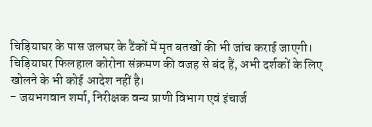चिड़ियाघर के पास जलघर के टैंकों में मृत बतखों की भी जांच कराई जाएगी। चिड़ियाघर फिलहाल कोरोना संक्रमण की वजह से बंद हैं, अभी दर्शकों के लिए खोलने के भी कोई आदेश नहीं है।
- जयभगवान शर्मा, निरीक्षक वन्य प्राणी विभाग एवं इंचार्ज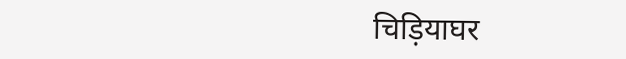चिड़ियाघर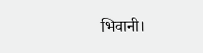भिवानी।